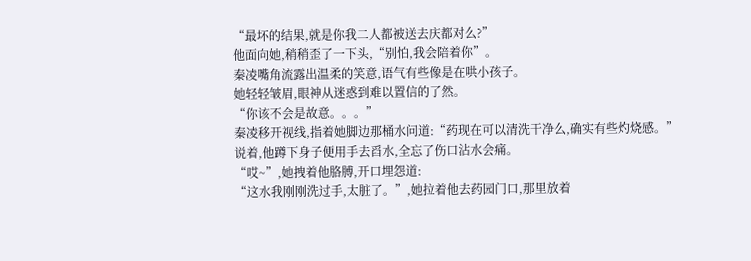“最坏的结果,就是你我二人都被送去庆都对么?”
他面向她,稍稍歪了一下头,“别怕,我会陪着你”。
秦凌嘴角流露出温柔的笑意,语气有些像是在哄小孩子。
她轻轻皱眉,眼神从迷惑到难以置信的了然。
“你该不会是故意。。。”
秦凌移开视线,指着她脚边那桶水问道:“药现在可以清洗干净么,确实有些灼烧感。”
说着,他蹲下身子便用手去舀水,全忘了伤口沾水会痛。
“哎~”,她拽着他胳膊,开口埋怨道:
“这水我刚刚洗过手,太脏了。”,她拉着他去药园门口,那里放着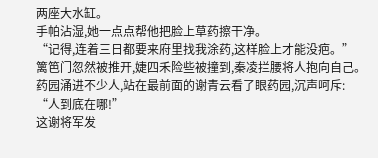两座大水缸。
手帕沾湿,她一点点帮他把脸上草药擦干净。
“记得,连着三日都要来府里找我涂药,这样脸上才能没疤。”
篱笆门忽然被推开,婕四禾险些被撞到,秦凌拦腰将人抱向自己。
药园涌进不少人,站在最前面的谢青云看了眼药园,沉声呵斥:
“人到底在哪!”
这谢将军发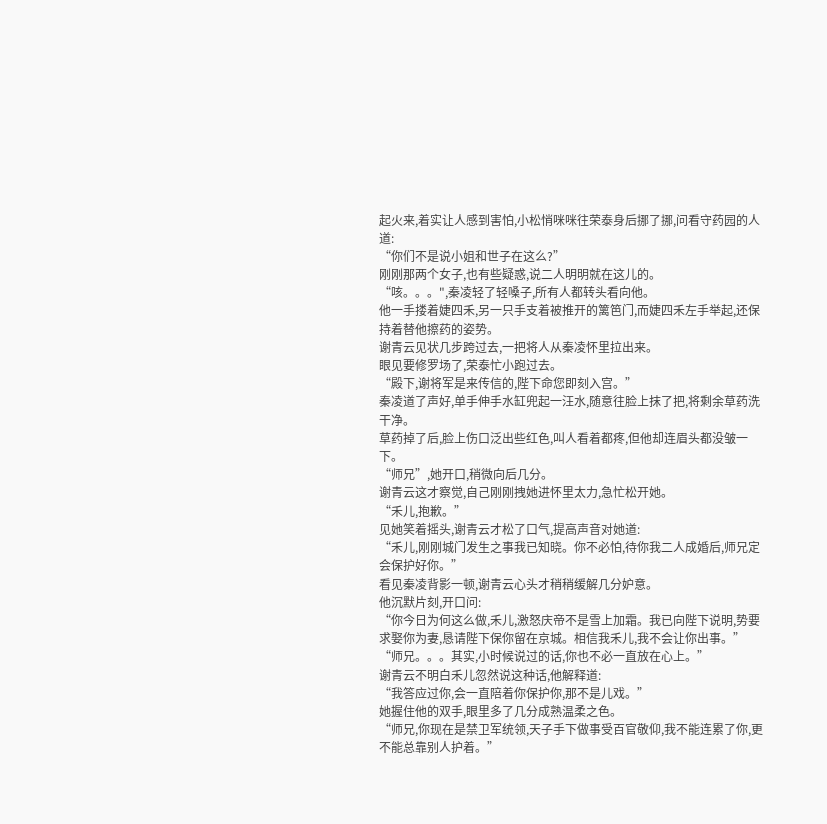起火来,着实让人感到害怕,小松悄咪咪往荣泰身后挪了挪,问看守药园的人道:
“你们不是说小姐和世子在这么?”
刚刚那两个女子,也有些疑惑,说二人明明就在这儿的。
“咳。。。",秦凌轻了轻嗓子,所有人都转头看向他。
他一手搂着婕四禾,另一只手支着被推开的篱笆门,而婕四禾左手举起,还保持着替他擦药的姿势。
谢青云见状几步跨过去,一把将人从秦凌怀里拉出来。
眼见要修罗场了,荣泰忙小跑过去。
“殿下,谢将军是来传信的,陛下命您即刻入宫。”
秦凌道了声好,单手伸手水缸兜起一汪水,随意往脸上抹了把,将剩余草药洗干净。
草药掉了后,脸上伤口泛出些红色,叫人看着都疼,但他却连眉头都没皱一下。
“师兄”,她开口,稍微向后几分。
谢青云这才察觉,自己刚刚拽她进怀里太力,急忙松开她。
“禾儿,抱歉。”
见她笑着摇头,谢青云才松了口气,提高声音对她道:
“禾儿,刚刚城门发生之事我已知晓。你不必怕,待你我二人成婚后,师兄定会保护好你。”
看见秦凌背影一顿,谢青云心头才稍稍缓解几分妒意。
他沉默片刻,开口问:
“你今日为何这么做,禾儿,激怒庆帝不是雪上加霜。我已向陛下说明,势要求娶你为妻,恳请陛下保你留在京城。相信我禾儿,我不会让你出事。”
“师兄。。。其实,小时候说过的话,你也不必一直放在心上。”
谢青云不明白禾儿忽然说这种话,他解释道:
“我答应过你,会一直陪着你保护你,那不是儿戏。”
她握住他的双手,眼里多了几分成熟温柔之色。
“师兄,你现在是禁卫军统领,天子手下做事受百官敬仰,我不能连累了你,更不能总靠别人护着。”